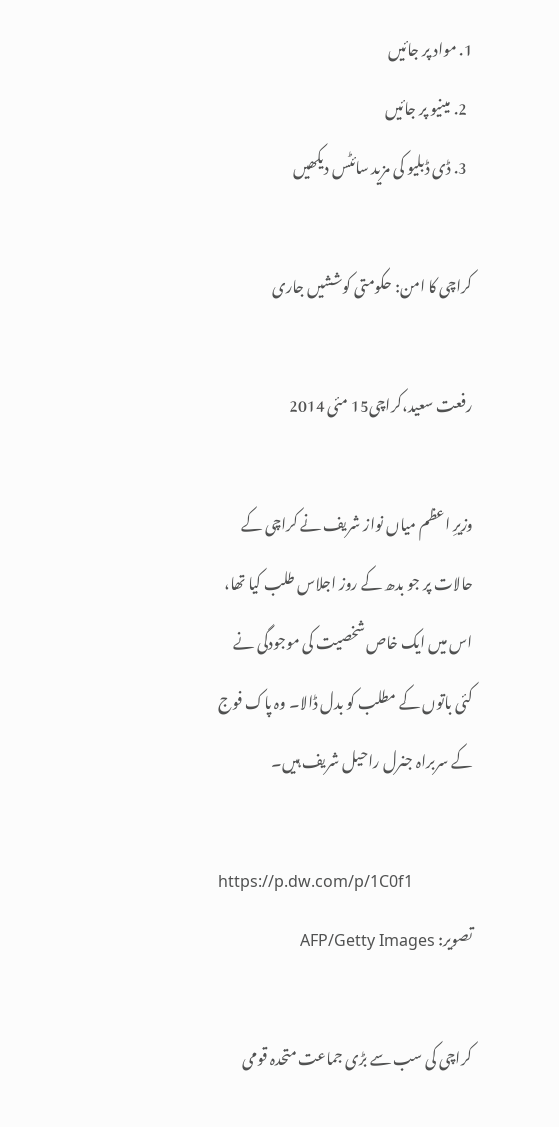1. مواد پر جائیں
  2. مینیو پر جائیں
  3. ڈی ڈبلیو کی مزید سائٹس دیکھیں

کراچی کا امن: حکومتی کوششیں جاری

رفعت سعید،کراچی15 مئی 2014

وزیرِ اعظم میاں نواز شریف نے کراچی کے حالات پر جو بدھ کے روز اجلاس طلب کیا تھا، اس میں ایک خاص شخصیت کی موجودگی نے کئی باتوں کے مطلب کو بدل ڈالا۔ وہ پاک فوج کے سربراہ جنرل راحیل شریف ہیں۔

https://p.dw.com/p/1C0f1
تصویر: AFP/Getty Images

کراچی کی سب سے بڑی جماعت متحدہ قومی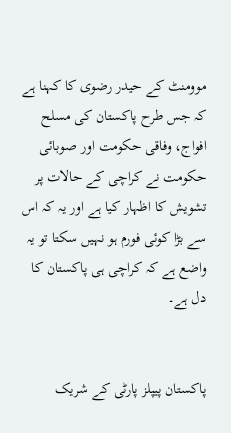موومنٹ کے حیدر رضوی کا کہنا ہے کہ جس طرح پاکستان کی مسلح افواج، وفاقی حکومت اور صوبائی حکومت نے کراچی کے حالات پر تشویش کا اظہار کیا ہے اور یہ کہ اس سے بڑا کوئی فورم ہو نہیں سکتا تو یہ واضع ہے کہ کراچی ہی پاکستان کا دل ہے۔


پاکستان پیپلز پارٹی کے شریک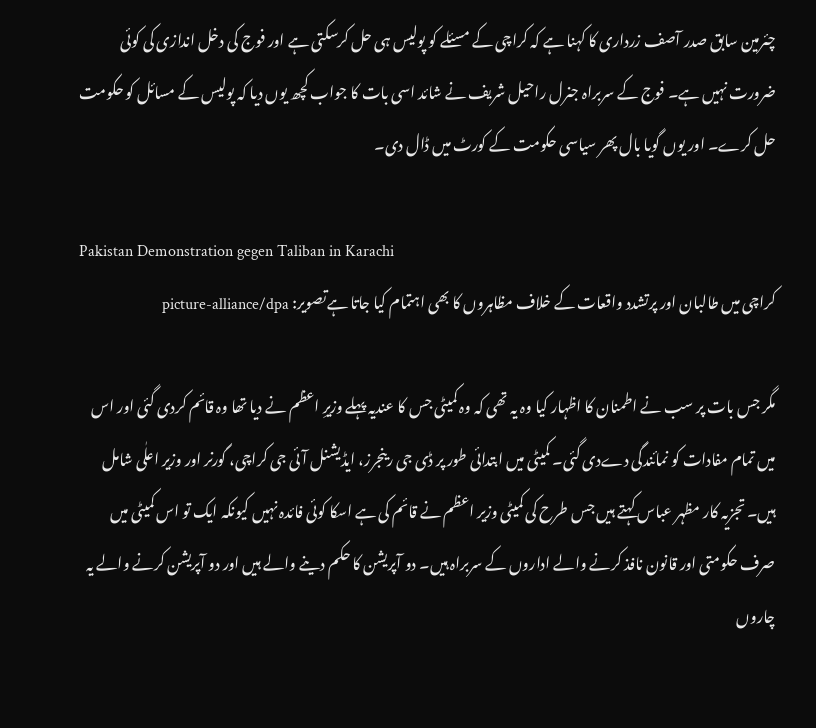چئرمین سابق صدر آصف زرداری کا کہنا ہے کہ کراچی کے مسئلے کو پولیس ہی حل کرسکتی ہے اور فوج کی دخل اندازی کی کوئی ضرورت نہیں ہے۔ فوج کے سربراہ جنرل راحیل شریف نے شائد اسی بات کا جواب کچھ یوں دیا کہ پولیس کے مسائل کو حکومت حل کرے۔ اور یوں گویا بال پھر سیاسی حکومت کے کورٹ میں ڈال دی۔

Pakistan Demonstration gegen Taliban in Karachi
کراچی میں طالبان اور پرتشدد واقعات کے خلاف مظاہروں کا بھی اہتمام کیا جاتا ہےتصویر: picture-alliance/dpa

مگر جس بات پر سب نے اطمنان کا اظہار کیا وہ یہ تھی کہ وہ کمیٹی جس کا عندیہ پہلے وزیرِ اعظم نے دیا تھا وہ قائم کردی گئی اور اس میں تمام مفادات کو نمائندگی دےدی گئی۔ کمیٹی میں ابتدائی طور پر ڈی جی رینجرز، ایڈیشنل آئی جی کراچی، گورنر اور وزیر اعلٰی شامل ہیں۔ تجزیہ کار مظہر عباس کہتے ہیں جس طرح کی کمیٹی وزیر اعظم نے قائم کی ہے اسکا کوئی فائدہ نہیں کیونکہ ایک تو اس کمیٹی میں صرف حکومتی اور قانون نافذ کرنے والے اداروں کے سربراہ ہیں۔ دو آپریشن کا حکم دینے والے ہیں اور دو آپریشن کرنے والے یہ چاروں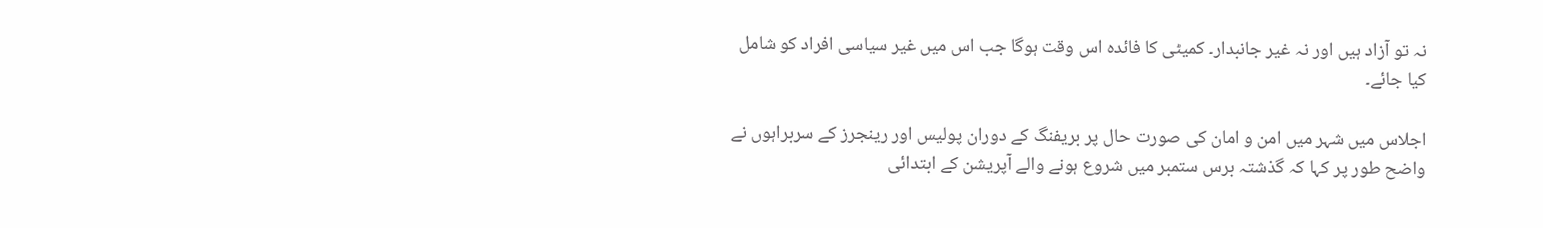نہ تو آزاد ہیں اور نہ غیر جانبدار۔ کمیٹی کا فائدہ اس وقت ہوگا جب اس میں غیر سیاسی افراد کو شامل کیا جائے۔

اجلاس میں شہر میں امن و امان کی صورت حال پر بریفنگ کے دوران پولیس اور رینجرز کے سربراہوں نے واضح طور پر کہا کہ گذشتہ برس ستمبر میں شروع ہونے والے آپریشن کے ابتدائی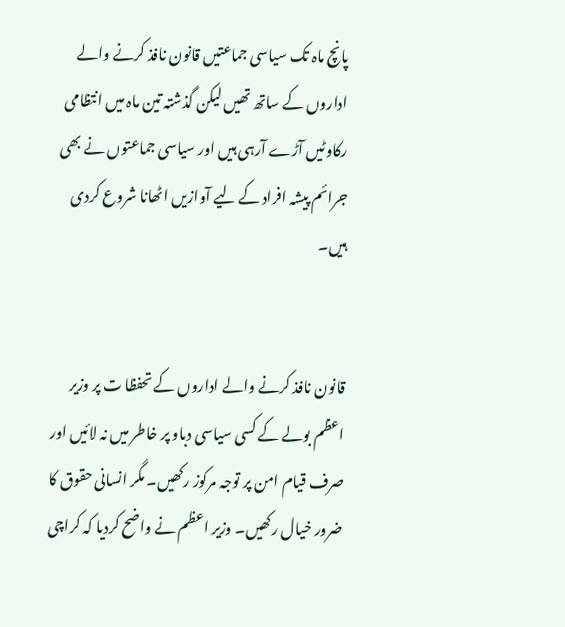پانچ ماہ تک سیاسی جماعتیں قانون نافذ کرنے والے اداروں کے ساتھ تھیں لیکن گذشتہ تین ماہ میں انتظامی رکاوٹیں آڑے آرہی ہیں اور سیاسی جماعتوں نے بھی جرائم پیشہ افراد کے لیے آوازیں اٹھانا شروع کردی ہیں۔


قانون نافذ کرنے والے اداروں کے تحفظا ت پر وزیر اعظم بولے کے کسی سیاسی دباو پر خاطر میں نہ لائیں اور صرف قیام امن پر توجہ مرکوز رکھیں۔ مگر انسانی حقوق کا ضرور خیال رکھیں۔ وزیر اعظم نے واضح کردیا کہ کراچی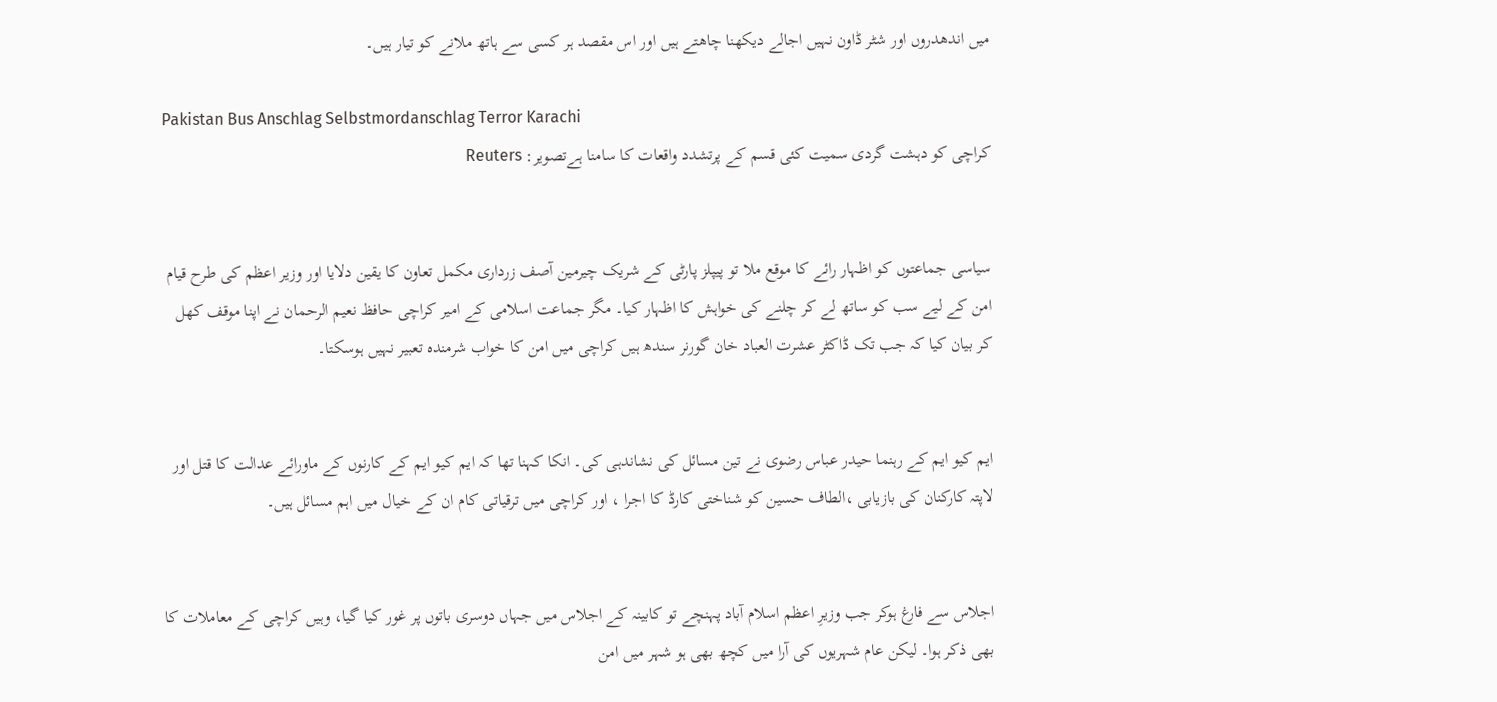میں اندھدروں اور شٹر ڈاون نہیں اجالے دیکھنا چاھتے ہیں اور اس مقصد ہر کسی سے ہاتھ ملانے کو تیار ہیں۔

Pakistan Bus Anschlag Selbstmordanschlag Terror Karachi
کراچی کو دہشت گردی سمیت کئی قسم کے پرتشدد واقعات کا سامنا ہےتصویر: Reuters


سیاسی جماعتوں کو اظہار رائے کا موقع ملا تو پیپلز پارٹی کے شریک چیرمین آصف زرداری مکمل تعاون کا یقین دلایا اور وزیر اعظم کی طرح قیام امن کے لیے سب کو ساتھ لے کر چلنے کی خواہش کا اظہار کیا۔ مگر جماعت اسلامی کے امیر کراچی حافظ نعیم الرحمان نے اپنا موقف کھل کر بیان کیا کہ جب تک ڈاکٹر عشرت العباد خان گورنر سندھ ہیں کراچی میں امن کا خواب شرمندہ تعبیر نہیں ہوسکتا۔


ایم کیو ایم کے رہنما حیدر عباس رضوی نے تین مسائل کی نشاندہی کی۔ انکا کہنا تھا کہ ایم کیو ایم کے کارنوں کے ماورائے عدالت کا قتل اور لاپتہ کارکنان کی بازیابی ،الطاف حسین کو شناختی کارڈ کا اجرا ، اور کراچی میں ترقیاتی کام ان کے خیال میں اہم مسائل ہیں۔


اجلاس سے فارغ ہوکر جب وزیرِ اعظم اسلام آباد پہنچے تو کابینہ کے اجلاس میں جہاں دوسری باتوں پر غور کیا گیا، وہیں کراچی کے معاملات کا بھی ذکر ہوا۔ لیکن عام شہریوں کی آرا میں کچھ بھی ہو شہر میں امن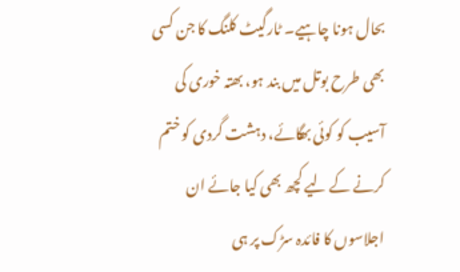بحال ہونا چاہیے۔ ٹارگیٹ کلنگ کا جن کسی بھی طرح بوتل میں بند ہو، بھتہ خوری کی آسیب کو کوئی بھگائے، دہشت گردی کو ختم کرنے کے لیے کچھ بھی کیا جائے ان اجلاسوں کا فائدہ سڑک پر ہی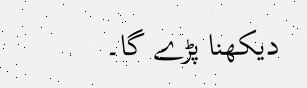دیکھنا پڑے گا۔